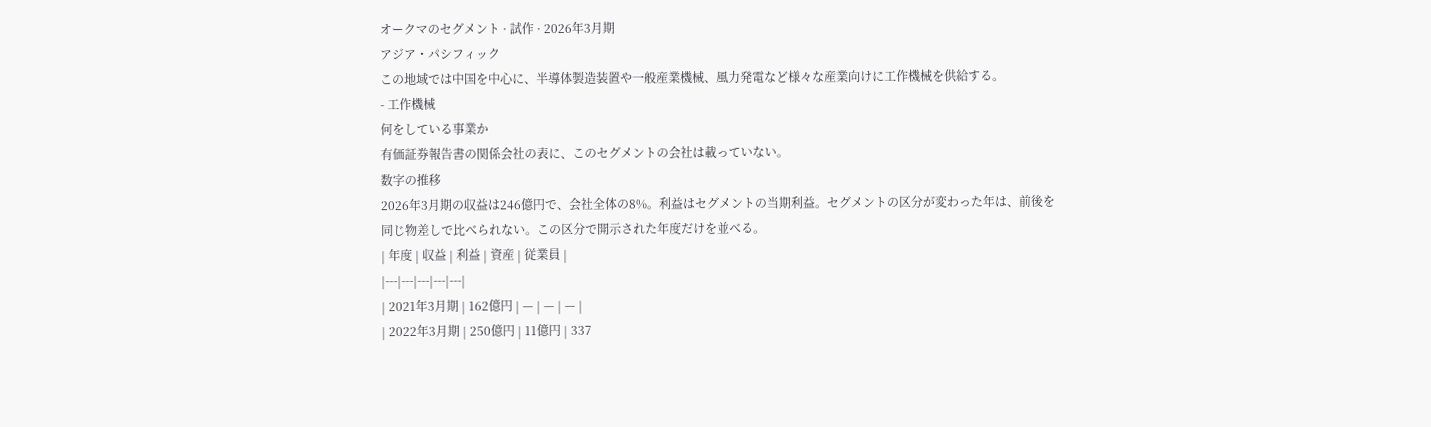オークマのセグメント · 試作 · 2026年3月期
アジア・パシフィック
この地域では中国を中心に、半導体製造装置や一般産業機械、風力発電など様々な産業向けに工作機械を供給する。
- 工作機械
何をしている事業か
有価証券報告書の関係会社の表に、このセグメントの会社は載っていない。
数字の推移
2026年3月期の収益は246億円で、会社全体の8%。利益はセグメントの当期利益。セグメントの区分が変わった年は、前後を同じ物差しで比べられない。この区分で開示された年度だけを並べる。
| 年度 | 収益 | 利益 | 資産 | 従業員 |
|---|---|---|---|---|
| 2021年3月期 | 162億円 | — | — | — |
| 2022年3月期 | 250億円 | 11億円 | 337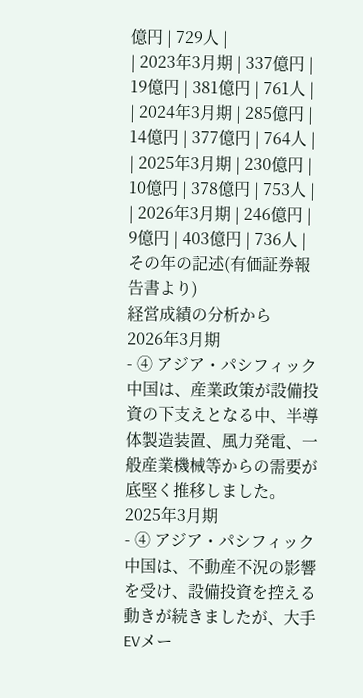億円 | 729人 |
| 2023年3月期 | 337億円 | 19億円 | 381億円 | 761人 |
| 2024年3月期 | 285億円 | 14億円 | 377億円 | 764人 |
| 2025年3月期 | 230億円 | 10億円 | 378億円 | 753人 |
| 2026年3月期 | 246億円 | 9億円 | 403億円 | 736人 |
その年の記述(有価証券報告書より)
経営成績の分析から
2026年3月期
- ④ アジア・パシフィック中国は、産業政策が設備投資の下支えとなる中、半導体製造装置、風力発電、一般産業機械等からの需要が底堅く推移しました。
2025年3月期
- ④ アジア・パシフィック中国は、不動産不況の影響を受け、設備投資を控える動きが続きましたが、大手EVメー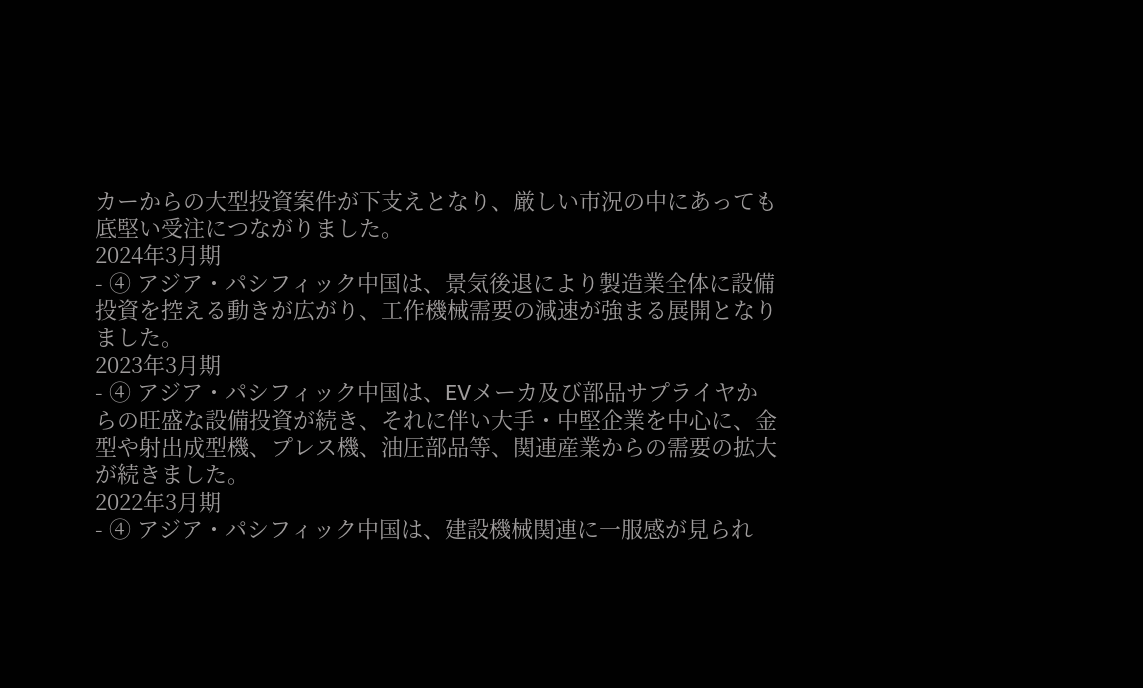カーからの大型投資案件が下支えとなり、厳しい市況の中にあっても底堅い受注につながりました。
2024年3月期
- ④ アジア・パシフィック中国は、景気後退により製造業全体に設備投資を控える動きが広がり、工作機械需要の減速が強まる展開となりました。
2023年3月期
- ④ アジア・パシフィック中国は、EVメーカ及び部品サプライヤからの旺盛な設備投資が続き、それに伴い大手・中堅企業を中心に、金型や射出成型機、プレス機、油圧部品等、関連産業からの需要の拡大が続きました。
2022年3月期
- ④ アジア・パシフィック中国は、建設機械関連に一服感が見られ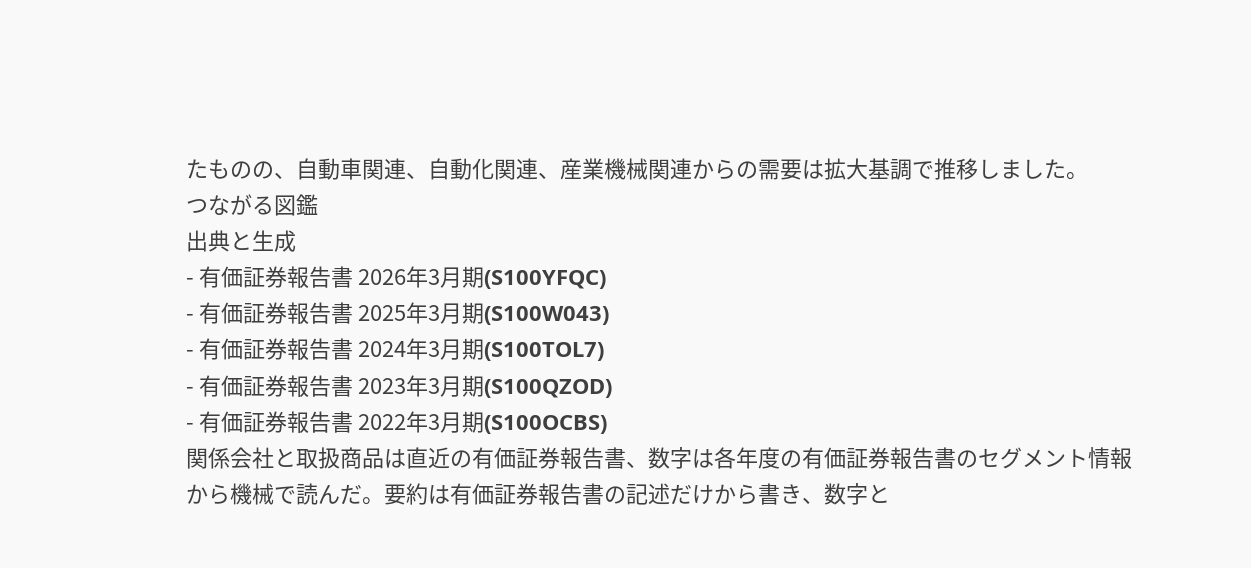たものの、自動車関連、自動化関連、産業機械関連からの需要は拡大基調で推移しました。
つながる図鑑
出典と生成
- 有価証券報告書 2026年3月期(S100YFQC)
- 有価証券報告書 2025年3月期(S100W043)
- 有価証券報告書 2024年3月期(S100TOL7)
- 有価証券報告書 2023年3月期(S100QZOD)
- 有価証券報告書 2022年3月期(S100OCBS)
関係会社と取扱商品は直近の有価証券報告書、数字は各年度の有価証券報告書のセグメント情報から機械で読んだ。要約は有価証券報告書の記述だけから書き、数字と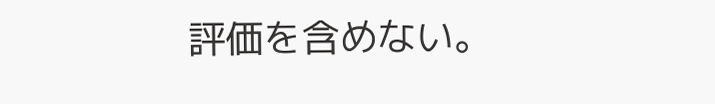評価を含めない。